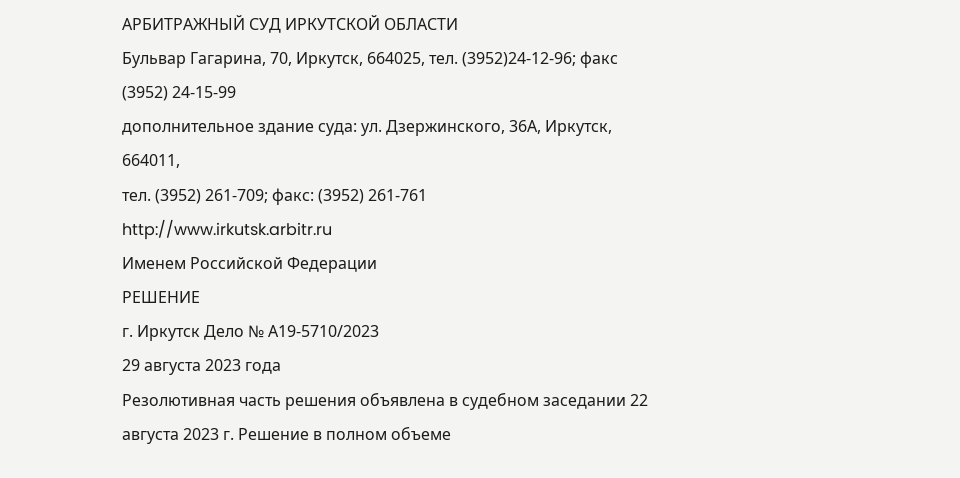АРБИТРАЖНЫЙ СУД ИРКУТСКОЙ ОБЛАСТИ
Бульвар Гагарина, 70, Иркутск, 664025, тел. (3952)24-12-96; факс (3952) 24-15-99
дополнительное здание суда: ул. Дзержинского, 36А, Иркутск, 664011,
тел. (3952) 261-709; факс: (3952) 261-761
http://www.irkutsk.arbitr.ru
Именем Российской Федерации
РЕШЕНИЕ
г. Иркутск Дело № А19-5710/2023
29 августа 2023 года
Резолютивная часть решения объявлена в судебном заседании 22 августа 2023 г. Решение в полном объеме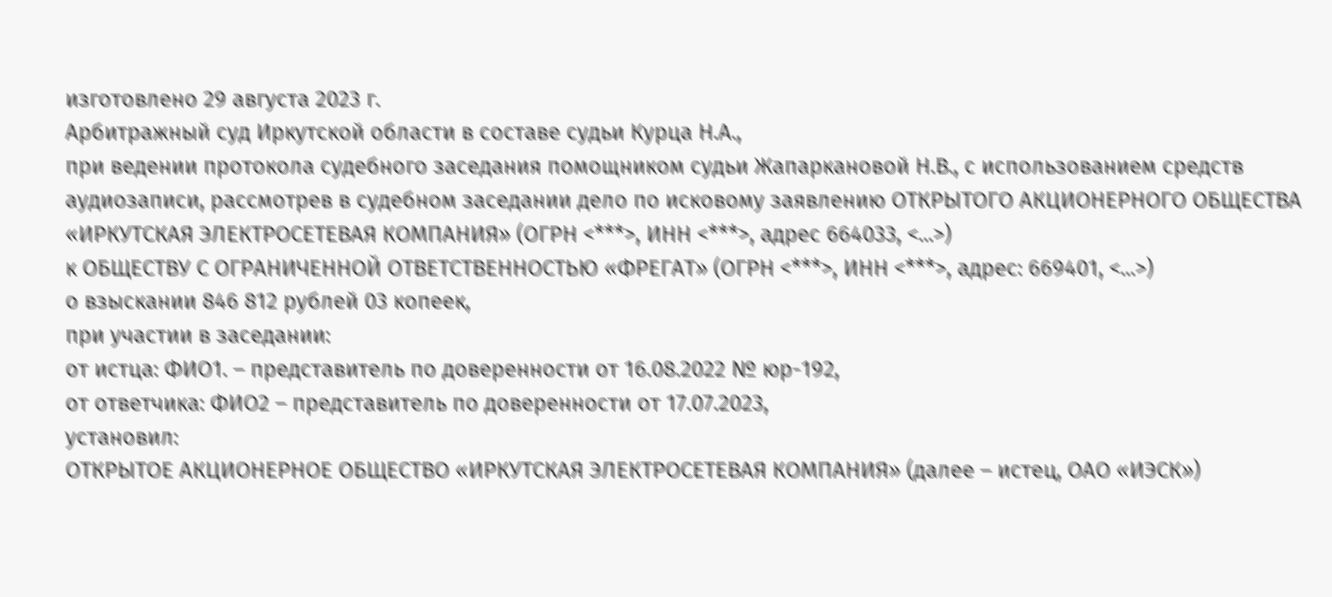изготовлено 29 августа 2023 г.
Арбитражный суд Иркутской области в составе судьи Курца Н.А.,
при ведении протокола судебного заседания помощником судьи Жапаркановой Н.В., с использованием средств аудиозаписи, рассмотрев в судебном заседании дело по исковому заявлению ОТКРЫТОГО АКЦИОНЕРНОГО ОБЩЕСТВА «ИРКУТСКАЯ ЭЛЕКТРОСЕТЕВАЯ КОМПАНИЯ» (ОГРН <***>, ИНН <***>, адрес 664033, <...>)
к ОБЩЕСТВУ С ОГРАНИЧЕННОЙ ОТВЕТСТВЕННОСТЬЮ «ФРЕГАТ» (ОГРН <***>, ИНН <***>, адрес: 669401, <...>)
о взыскании 846 812 рублей 03 копеек,
при участии в заседании:
от истца: ФИО1. – представитель по доверенности от 16.08.2022 № юр-192,
от ответчика: ФИО2 – представитель по доверенности от 17.07.2023,
установил:
ОТКРЫТОЕ АКЦИОНЕРНОЕ ОБЩЕСТВО «ИРКУТСКАЯ ЭЛЕКТРОСЕТЕВАЯ КОМПАНИЯ» (далее – истец, ОАО «ИЭСК»)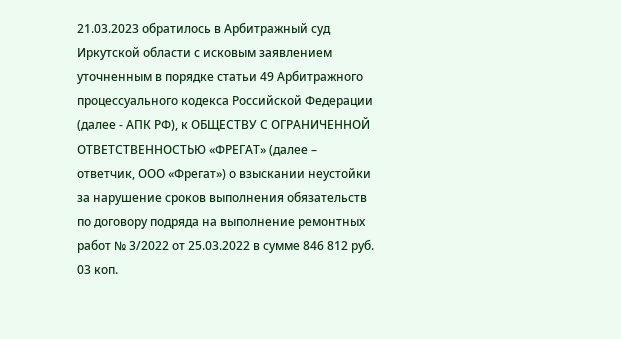21.03.2023 обратилось в Арбитражный суд Иркутской области с исковым заявлением уточненным в порядке статьи 49 Арбитражного процессуального кодекса Российской Федерации (далее - АПК РФ), к ОБЩЕСТВУ С ОГРАНИЧЕННОЙ ОТВЕТСТВЕННОСТЬЮ «ФРЕГАТ» (далее – ответчик, ООО «Фрегат») о взыскании неустойки за нарушение сроков выполнения обязательств по договору подряда на выполнение ремонтных работ № 3/2022 от 25.03.2022 в сумме 846 812 руб. 03 коп.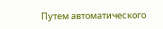Путем автоматического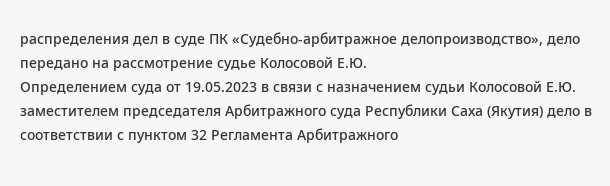распределения дел в суде ПК «Судебно-арбитражное делопроизводство», дело передано на рассмотрение судье Колосовой Е.Ю.
Определением суда от 19.05.2023 в связи с назначением судьи Колосовой Е.Ю. заместителем председателя Арбитражного суда Республики Саха (Якутия) дело в соответствии с пунктом 32 Регламента Арбитражного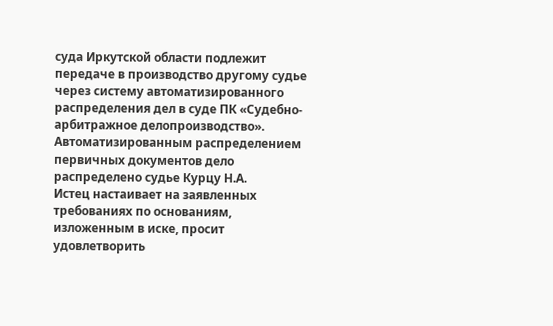суда Иркутской области подлежит передаче в производство другому судье через систему автоматизированного распределения дел в суде ПК «Судебно-арбитражное делопроизводство». Автоматизированным распределением первичных документов дело распределено судье Курцу Н.А.
Истец настаивает на заявленных требованиях по основаниям, изложенным в иске, просит удовлетворить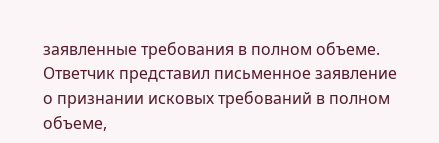заявленные требования в полном объеме.
Ответчик представил письменное заявление о признании исковых требований в полном объеме,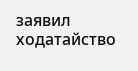заявил ходатайство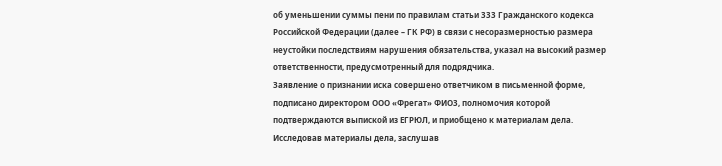об уменьшении суммы пени по правилам статьи 333 Гражданского кодекса Российской Федерации (далее – ГК РФ) в связи с несоразмерностью размера неустойки последствиям нарушения обязательства, указал на высокий размер ответственности, предусмотренный для подрядчика.
Заявление о признании иска совершено ответчиком в письменной форме, подписано директором ООО «Фрегат» ФИО3, полномочия которой подтверждаются выпиской из ЕГРЮЛ, и приобщено к материалам дела.
Исследовав материалы дела, заслушав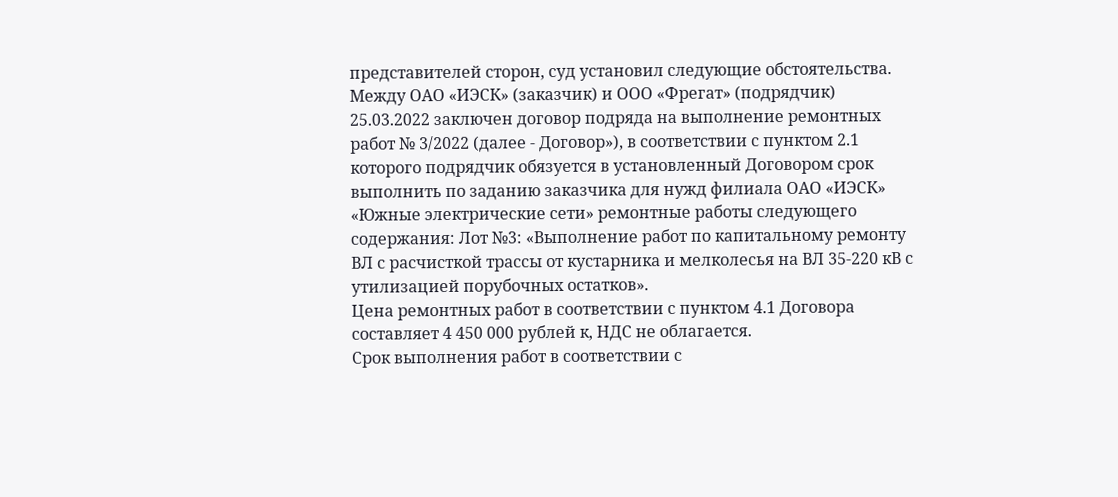представителей сторон, суд установил следующие обстоятельства.
Между ОАО «ИЭСК» (заказчик) и ООО «Фрегат» (подрядчик) 25.03.2022 заключен договор подряда на выполнение ремонтных работ № 3/2022 (далее - Договор»), в соответствии с пунктом 2.1 которого подрядчик обязуется в установленный Договором срок выполнить по заданию заказчика для нужд филиала ОАО «ИЭСК» «Южные электрические сети» ремонтные работы следующего содержания: Лот №3: «Выполнение работ по капитальному ремонту ВЛ с расчисткой трассы от кустарника и мелколесья на ВЛ 35-220 кВ с утилизацией порубочных остатков».
Цена ремонтных работ в соответствии с пунктом 4.1 Договора составляет 4 450 000 рублей к, НДС не облагается.
Срок выполнения работ в соответствии с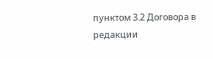пунктом 3.2 Договора в редакции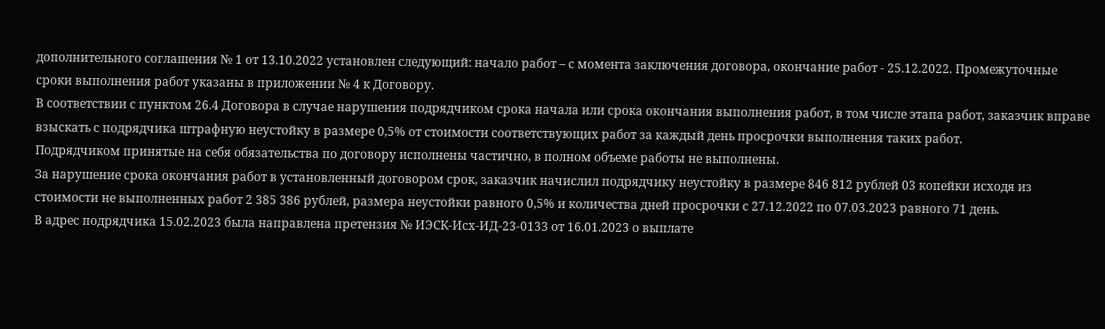дополнительного соглашения № 1 от 13.10.2022 установлен следующий: начало работ – с момента заключения договора, окончание работ - 25.12.2022. Промежуточные сроки выполнения работ указаны в приложении № 4 к Договору.
В соответствии с пунктом 26.4 Договора в случае нарушения подрядчиком срока начала или срока окончания выполнения работ, в том числе этапа работ, заказчик вправе взыскать с подрядчика штрафную неустойку в размере 0,5% от стоимости соответствующих работ за каждый день просрочки выполнения таких работ.
Подрядчиком принятые на себя обязательства по договору исполнены частично, в полном объеме работы не выполнены.
За нарушение срока окончания работ в установленный договором срок, заказчик начислил подрядчику неустойку в размере 846 812 рублей 03 копейки исходя из стоимости не выполненных работ 2 385 386 рублей, размера неустойки равного 0,5% и количества дней просрочки с 27.12.2022 по 07.03.2023 равного 71 день.
В адрес подрядчика 15.02.2023 была направлена претензия № ИЭСК-Исх-ИД-23-0133 от 16.01.2023 о выплате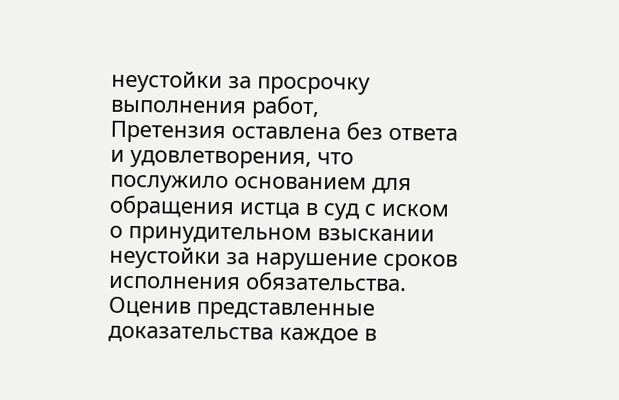неустойки за просрочку выполнения работ,
Претензия оставлена без ответа и удовлетворения, что послужило основанием для обращения истца в суд с иском о принудительном взыскании неустойки за нарушение сроков исполнения обязательства.
Оценив представленные доказательства каждое в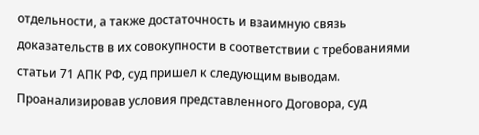отдельности, а также достаточность и взаимную связь доказательств в их совокупности в соответствии с требованиями статьи 71 АПК РФ, суд пришел к следующим выводам.
Проанализировав условия представленного Договора, суд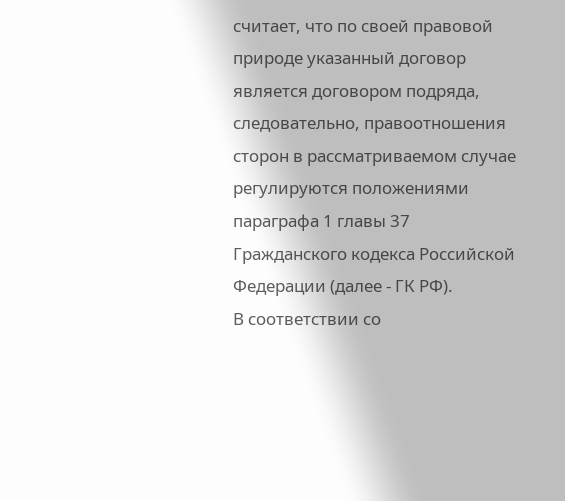считает, что по своей правовой природе указанный договор является договором подряда, следовательно, правоотношения сторон в рассматриваемом случае регулируются положениями параграфа 1 главы 37 Гражданского кодекса Российской Федерации (далее - ГК РФ).
В соответствии со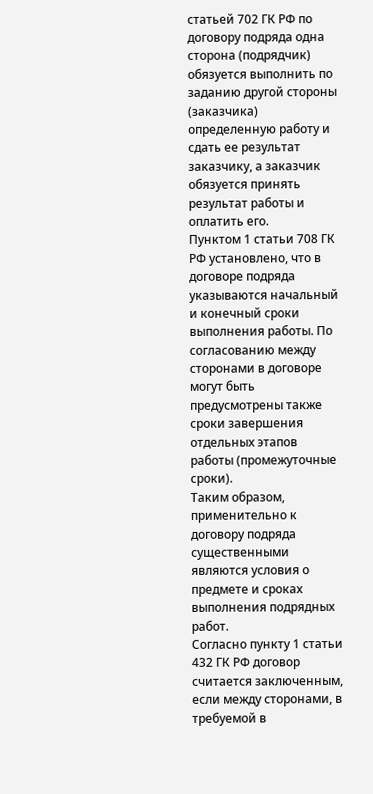статьей 702 ГК РФ по договору подряда одна сторона (подрядчик) обязуется выполнить по заданию другой стороны (заказчика) определенную работу и сдать ее результат заказчику, а заказчик обязуется принять результат работы и оплатить его.
Пунктом 1 статьи 708 ГК РФ установлено, что в договоре подряда указываются начальный и конечный сроки выполнения работы. По согласованию между сторонами в договоре могут быть предусмотрены также сроки завершения отдельных этапов работы (промежуточные сроки).
Таким образом, применительно к договору подряда существенными являются условия о предмете и сроках выполнения подрядных работ.
Согласно пункту 1 статьи 432 ГК РФ договор считается заключенным, если между сторонами, в требуемой в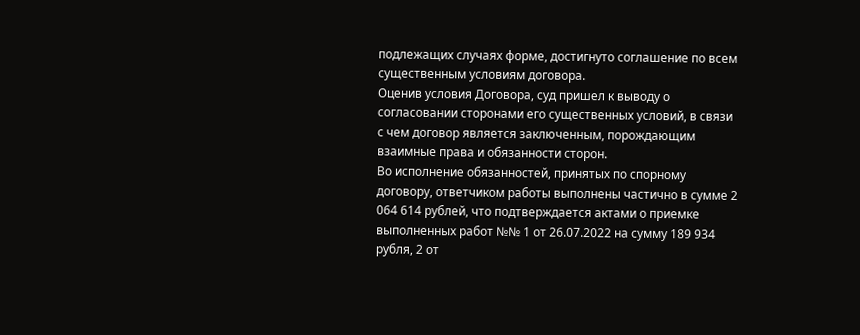подлежащих случаях форме, достигнуто соглашение по всем существенным условиям договора.
Оценив условия Договора, суд пришел к выводу о согласовании сторонами его существенных условий, в связи с чем договор является заключенным, порождающим взаимные права и обязанности сторон.
Во исполнение обязанностей, принятых по спорному договору, ответчиком работы выполнены частично в сумме 2 064 614 рублей, что подтверждается актами о приемке выполненных работ №№ 1 от 26.07.2022 на сумму 189 934 рубля, 2 от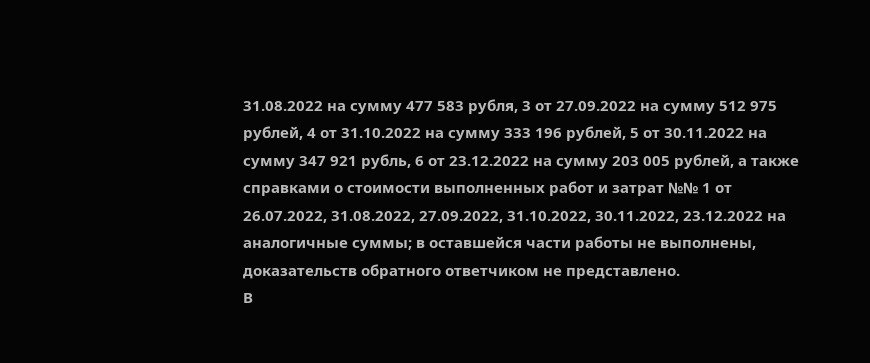31.08.2022 на сумму 477 583 рубля, 3 от 27.09.2022 на сумму 512 975 рублей, 4 от 31.10.2022 на сумму 333 196 рублей, 5 от 30.11.2022 на сумму 347 921 рубль, 6 от 23.12.2022 на сумму 203 005 рублей, а также справками о стоимости выполненных работ и затрат №№ 1 от 26.07.2022, 31.08.2022, 27.09.2022, 31.10.2022, 30.11.2022, 23.12.2022 на аналогичные суммы; в оставшейся части работы не выполнены, доказательств обратного ответчиком не представлено.
В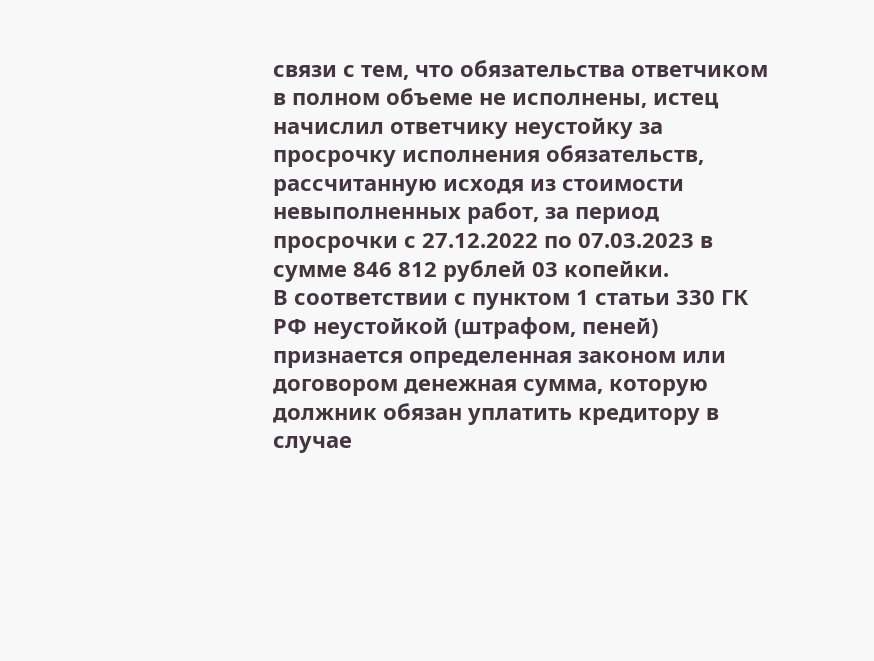связи с тем, что обязательства ответчиком в полном объеме не исполнены, истец начислил ответчику неустойку за просрочку исполнения обязательств, рассчитанную исходя из стоимости невыполненных работ, за период просрочки с 27.12.2022 по 07.03.2023 в сумме 846 812 рублей 03 копейки.
В соответствии с пунктом 1 статьи 330 ГК РФ неустойкой (штрафом, пеней) признается определенная законом или договором денежная сумма, которую должник обязан уплатить кредитору в случае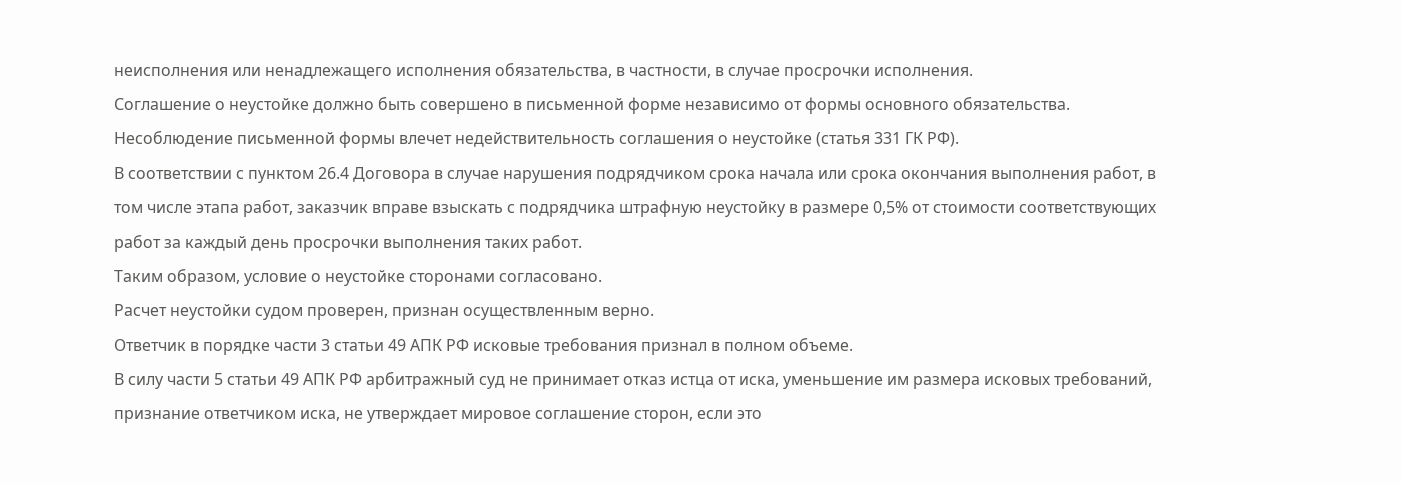неисполнения или ненадлежащего исполнения обязательства, в частности, в случае просрочки исполнения.
Соглашение о неустойке должно быть совершено в письменной форме независимо от формы основного обязательства. Несоблюдение письменной формы влечет недействительность соглашения о неустойке (статья 331 ГК РФ).
В соответствии с пунктом 26.4 Договора в случае нарушения подрядчиком срока начала или срока окончания выполнения работ, в том числе этапа работ, заказчик вправе взыскать с подрядчика штрафную неустойку в размере 0,5% от стоимости соответствующих работ за каждый день просрочки выполнения таких работ.
Таким образом, условие о неустойке сторонами согласовано.
Расчет неустойки судом проверен, признан осуществленным верно.
Ответчик в порядке части 3 статьи 49 АПК РФ исковые требования признал в полном объеме.
В силу части 5 статьи 49 АПК РФ арбитражный суд не принимает отказ истца от иска, уменьшение им размера исковых требований, признание ответчиком иска, не утверждает мировое соглашение сторон, если это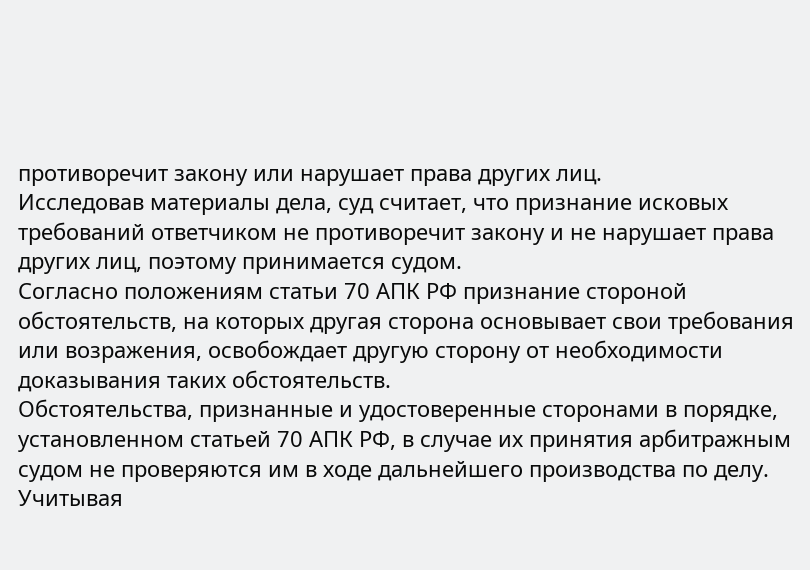противоречит закону или нарушает права других лиц.
Исследовав материалы дела, суд считает, что признание исковых требований ответчиком не противоречит закону и не нарушает права других лиц, поэтому принимается судом.
Согласно положениям статьи 70 АПК РФ признание стороной обстоятельств, на которых другая сторона основывает свои требования или возражения, освобождает другую сторону от необходимости доказывания таких обстоятельств.
Обстоятельства, признанные и удостоверенные сторонами в порядке, установленном статьей 70 АПК РФ, в случае их принятия арбитражным судом не проверяются им в ходе дальнейшего производства по делу.
Учитывая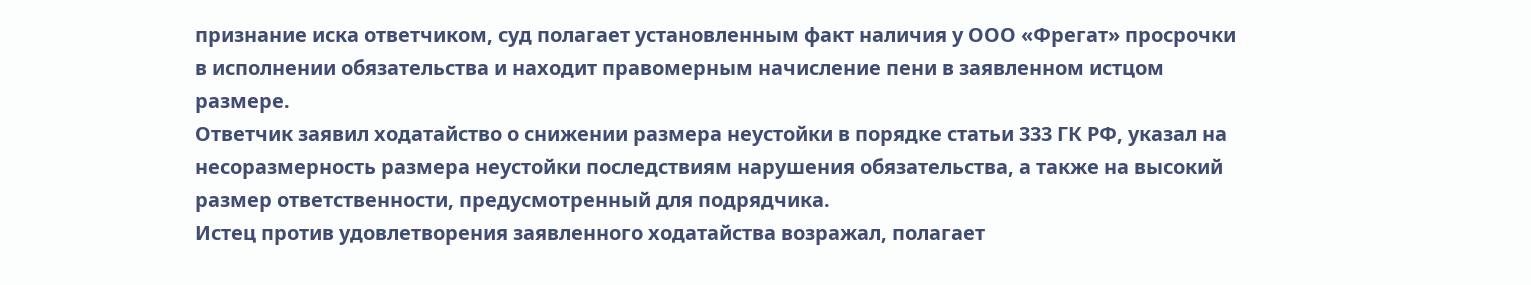признание иска ответчиком, суд полагает установленным факт наличия у ООО «Фрегат» просрочки в исполнении обязательства и находит правомерным начисление пени в заявленном истцом размере.
Ответчик заявил ходатайство о снижении размера неустойки в порядке статьи 333 ГК РФ, указал на несоразмерность размера неустойки последствиям нарушения обязательства, а также на высокий размер ответственности, предусмотренный для подрядчика.
Истец против удовлетворения заявленного ходатайства возражал, полагает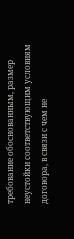требование обоснованным, размер неустойки соответствующим условиям договора, в связи с чем не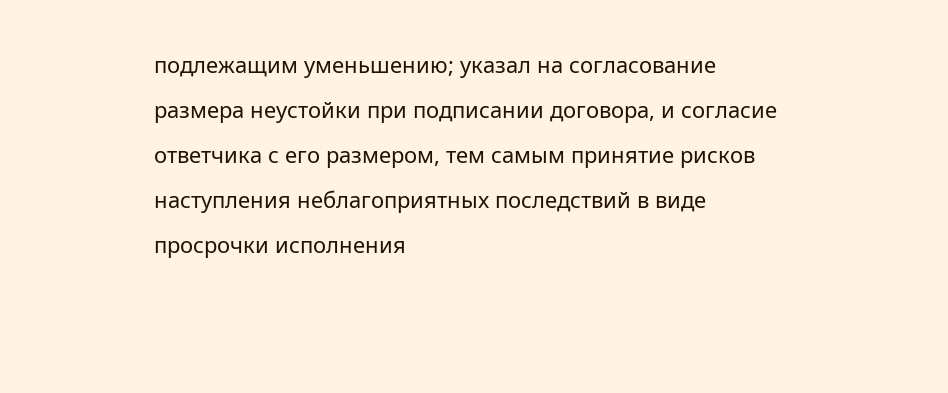подлежащим уменьшению; указал на согласование размера неустойки при подписании договора, и согласие ответчика с его размером, тем самым принятие рисков наступления неблагоприятных последствий в виде просрочки исполнения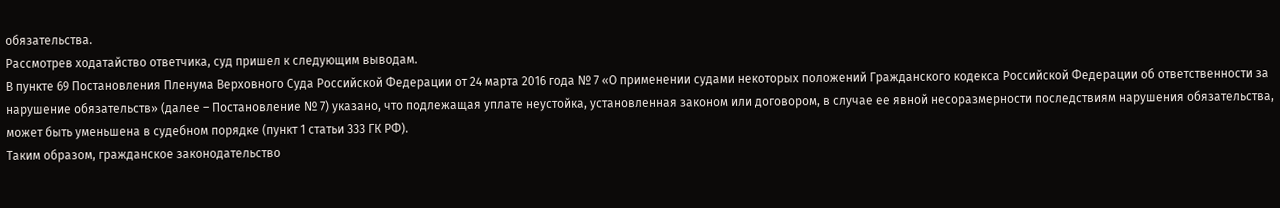обязательства.
Рассмотрев ходатайство ответчика, суд пришел к следующим выводам.
В пункте 69 Постановления Пленума Верховного Суда Российской Федерации от 24 марта 2016 года № 7 «О применении судами некоторых положений Гражданского кодекса Российской Федерации об ответственности за нарушение обязательств» (далее – Постановление № 7) указано, что подлежащая уплате неустойка, установленная законом или договором, в случае ее явной несоразмерности последствиям нарушения обязательства, может быть уменьшена в судебном порядке (пункт 1 статьи 333 ГК РФ).
Таким образом, гражданское законодательство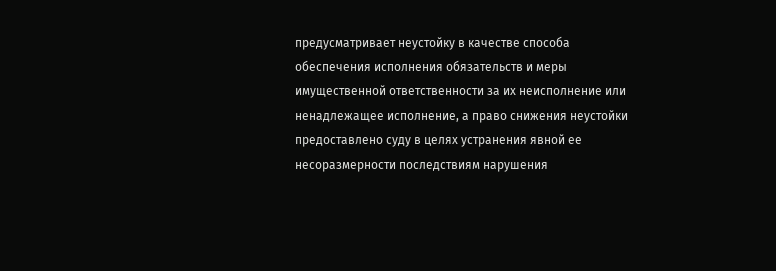предусматривает неустойку в качестве способа обеспечения исполнения обязательств и меры имущественной ответственности за их неисполнение или ненадлежащее исполнение, а право снижения неустойки предоставлено суду в целях устранения явной ее несоразмерности последствиям нарушения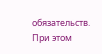обязательств.
При этом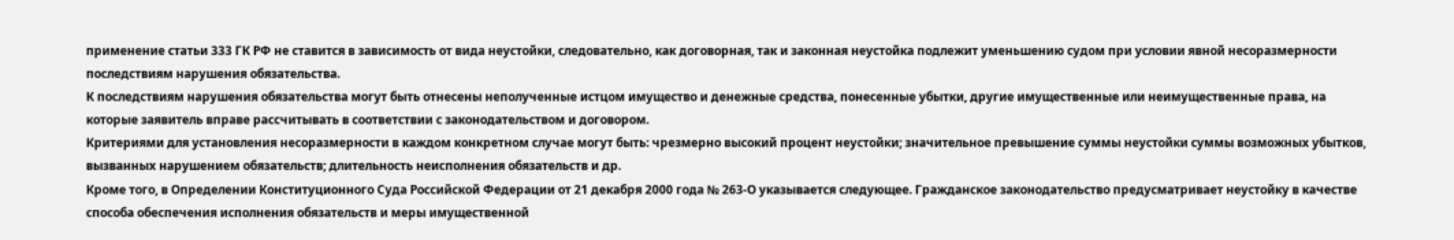применение статьи 333 ГК РФ не ставится в зависимость от вида неустойки, следовательно, как договорная, так и законная неустойка подлежит уменьшению судом при условии явной несоразмерности последствиям нарушения обязательства.
К последствиям нарушения обязательства могут быть отнесены неполученные истцом имущество и денежные средства, понесенные убытки, другие имущественные или неимущественные права, на которые заявитель вправе рассчитывать в соответствии с законодательством и договором.
Критериями для установления несоразмерности в каждом конкретном случае могут быть: чрезмерно высокий процент неустойки; значительное превышение суммы неустойки суммы возможных убытков, вызванных нарушением обязательств; длительность неисполнения обязательств и др.
Кроме того, в Определении Конституционного Суда Российской Федерации от 21 декабря 2000 года № 263-О указывается следующее. Гражданское законодательство предусматривает неустойку в качестве способа обеспечения исполнения обязательств и меры имущественной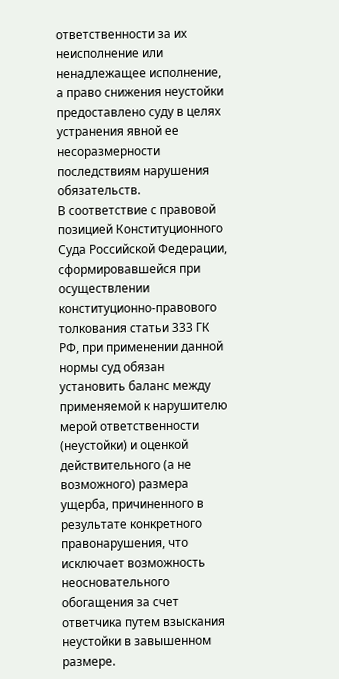ответственности за их неисполнение или ненадлежащее исполнение, а право снижения неустойки предоставлено суду в целях устранения явной ее несоразмерности последствиям нарушения обязательств.
В соответствие с правовой позицией Конституционного Суда Российской Федерации, сформировавшейся при осуществлении конституционно-правового толкования статьи 333 ГК РФ, при применении данной нормы суд обязан установить баланс между применяемой к нарушителю мерой ответственности (неустойки) и оценкой действительного (а не возможного) размера ущерба, причиненного в результате конкретного правонарушения, что исключает возможность неосновательного обогащения за счет ответчика путем взыскания неустойки в завышенном размере.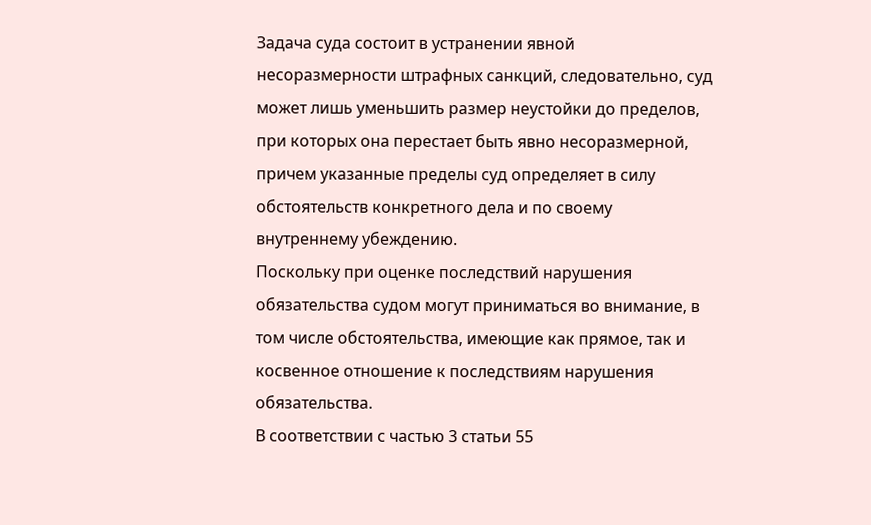Задача суда состоит в устранении явной несоразмерности штрафных санкций, следовательно, суд может лишь уменьшить размер неустойки до пределов, при которых она перестает быть явно несоразмерной, причем указанные пределы суд определяет в силу обстоятельств конкретного дела и по своему внутреннему убеждению.
Поскольку при оценке последствий нарушения обязательства судом могут приниматься во внимание, в том числе обстоятельства, имеющие как прямое, так и косвенное отношение к последствиям нарушения обязательства.
В соответствии с частью 3 статьи 55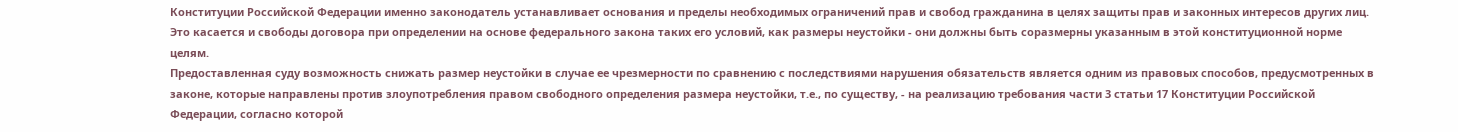Конституции Российской Федерации именно законодатель устанавливает основания и пределы необходимых ограничений прав и свобод гражданина в целях защиты прав и законных интересов других лиц. Это касается и свободы договора при определении на основе федерального закона таких его условий, как размеры неустойки - они должны быть соразмерны указанным в этой конституционной норме целям.
Предоставленная суду возможность снижать размер неустойки в случае ее чрезмерности по сравнению с последствиями нарушения обязательств является одним из правовых способов, предусмотренных в законе, которые направлены против злоупотребления правом свободного определения размера неустойки, т.е., по существу, - на реализацию требования части 3 статьи 17 Конституции Российской Федерации, согласно которой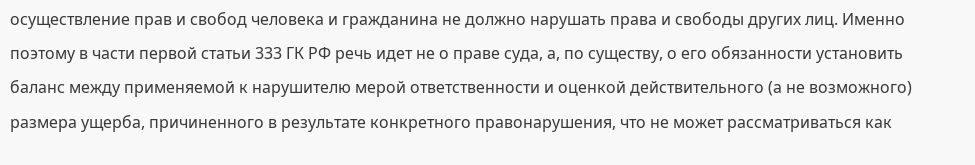осуществление прав и свобод человека и гражданина не должно нарушать права и свободы других лиц. Именно поэтому в части первой статьи 333 ГК РФ речь идет не о праве суда, а, по существу, о его обязанности установить баланс между применяемой к нарушителю мерой ответственности и оценкой действительного (а не возможного) размера ущерба, причиненного в результате конкретного правонарушения, что не может рассматриваться как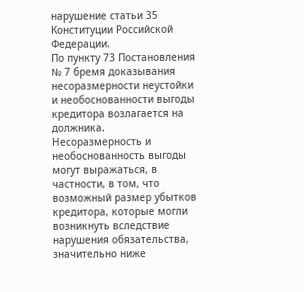нарушение статьи 35 Конституции Российской Федерации.
По пункту 73 Постановления № 7 бремя доказывания несоразмерности неустойки и необоснованности выгоды кредитора возлагается на должника. Несоразмерность и необоснованность выгоды могут выражаться, в частности, в том, что возможный размер убытков кредитора, которые могли возникнуть вследствие нарушения обязательства, значительно ниже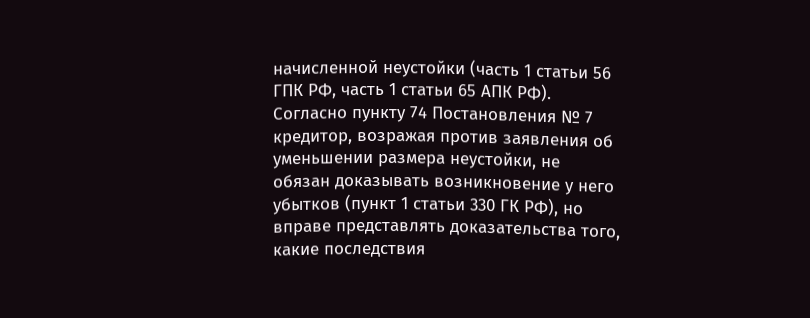начисленной неустойки (часть 1 статьи 56 ГПК РФ, часть 1 статьи 65 АПК РФ).
Согласно пункту 74 Постановления № 7 кредитор, возражая против заявления об уменьшении размера неустойки, не обязан доказывать возникновение у него убытков (пункт 1 статьи 330 ГК РФ), но вправе представлять доказательства того, какие последствия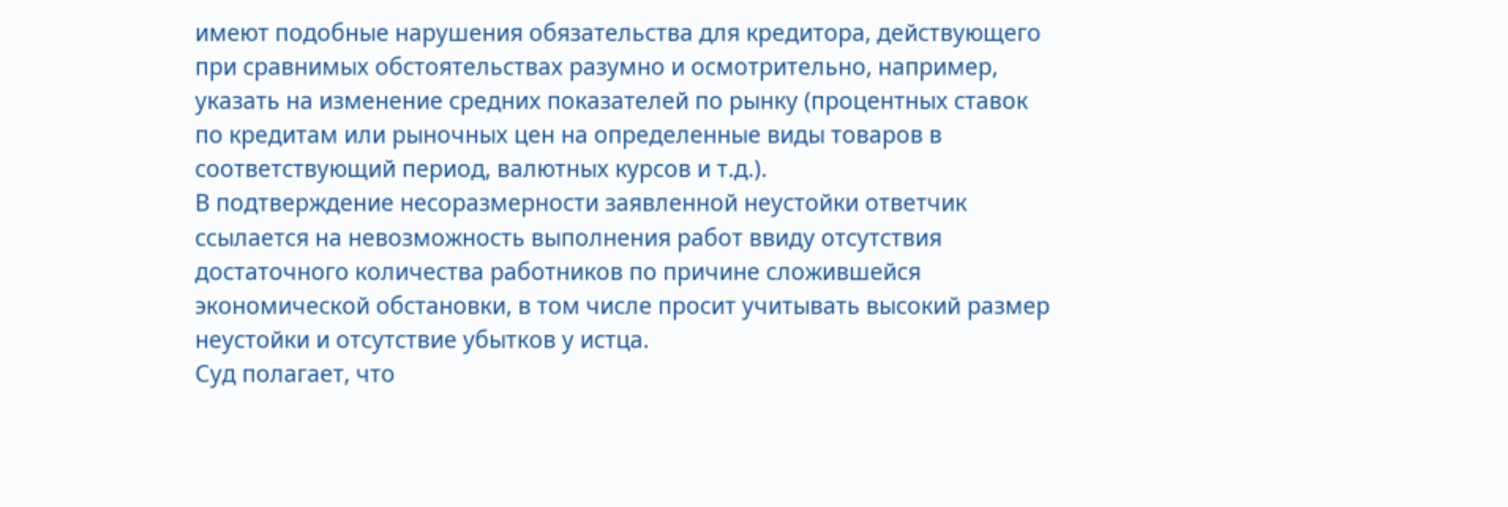имеют подобные нарушения обязательства для кредитора, действующего при сравнимых обстоятельствах разумно и осмотрительно, например, указать на изменение средних показателей по рынку (процентных ставок по кредитам или рыночных цен на определенные виды товаров в соответствующий период, валютных курсов и т.д.).
В подтверждение несоразмерности заявленной неустойки ответчик ссылается на невозможность выполнения работ ввиду отсутствия достаточного количества работников по причине сложившейся экономической обстановки, в том числе просит учитывать высокий размер неустойки и отсутствие убытков у истца.
Суд полагает, что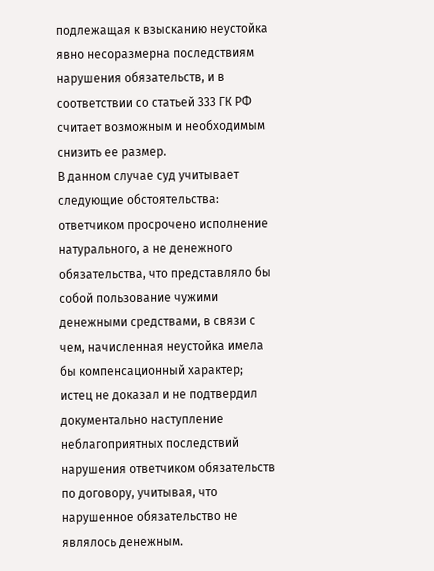подлежащая к взысканию неустойка явно несоразмерна последствиям нарушения обязательств, и в соответствии со статьей 333 ГК РФ считает возможным и необходимым снизить ее размер.
В данном случае суд учитывает следующие обстоятельства: ответчиком просрочено исполнение натурального, а не денежного обязательства, что представляло бы собой пользование чужими денежными средствами, в связи с чем, начисленная неустойка имела бы компенсационный характер; истец не доказал и не подтвердил документально наступление неблагоприятных последствий нарушения ответчиком обязательств по договору, учитывая, что нарушенное обязательство не являлось денежным.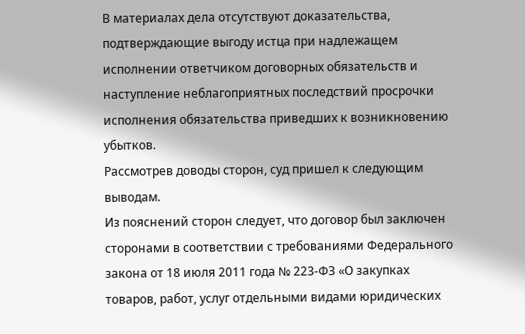В материалах дела отсутствуют доказательства, подтверждающие выгоду истца при надлежащем исполнении ответчиком договорных обязательств и наступление неблагоприятных последствий просрочки исполнения обязательства приведших к возникновению убытков.
Рассмотрев доводы сторон, суд пришел к следующим выводам.
Из пояснений сторон следует, что договор был заключен сторонами в соответствии с требованиями Федерального закона от 18 июля 2011 года № 223-ФЗ «О закупках товаров, работ, услуг отдельными видами юридических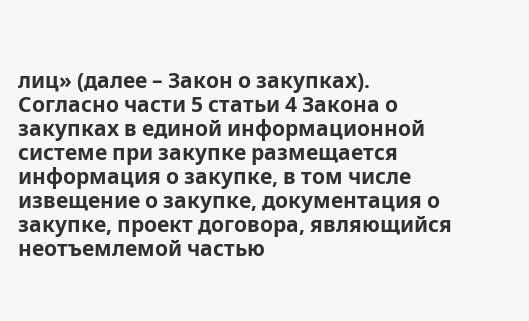лиц» (далее – Закон о закупках).
Согласно части 5 статьи 4 Закона о закупках в единой информационной системе при закупке размещается информация о закупке, в том числе извещение о закупке, документация о закупке, проект договора, являющийся неотъемлемой частью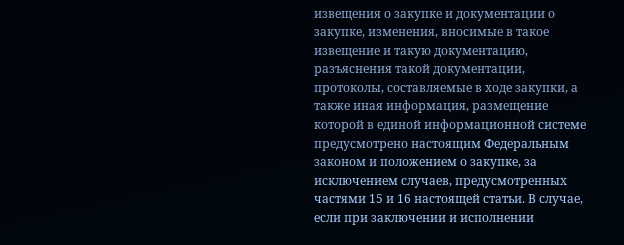извещения о закупке и документации о закупке, изменения, вносимые в такое извещение и такую документацию, разъяснения такой документации, протоколы, составляемые в ходе закупки, а также иная информация, размещение которой в единой информационной системе предусмотрено настоящим Федеральным законом и положением о закупке, за исключением случаев, предусмотренных частями 15 и 16 настоящей статьи. В случае, если при заключении и исполнении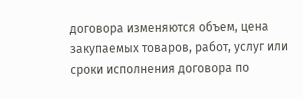договора изменяются объем, цена закупаемых товаров, работ, услуг или сроки исполнения договора по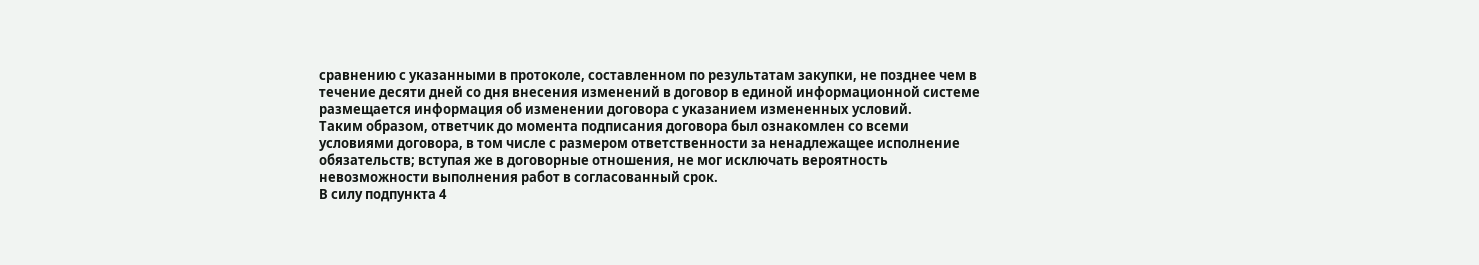сравнению с указанными в протоколе, составленном по результатам закупки, не позднее чем в течение десяти дней со дня внесения изменений в договор в единой информационной системе размещается информация об изменении договора с указанием измененных условий.
Таким образом, ответчик до момента подписания договора был ознакомлен со всеми условиями договора, в том числе с размером ответственности за ненадлежащее исполнение обязательств; вступая же в договорные отношения, не мог исключать вероятность невозможности выполнения работ в согласованный срок.
В силу подпункта 4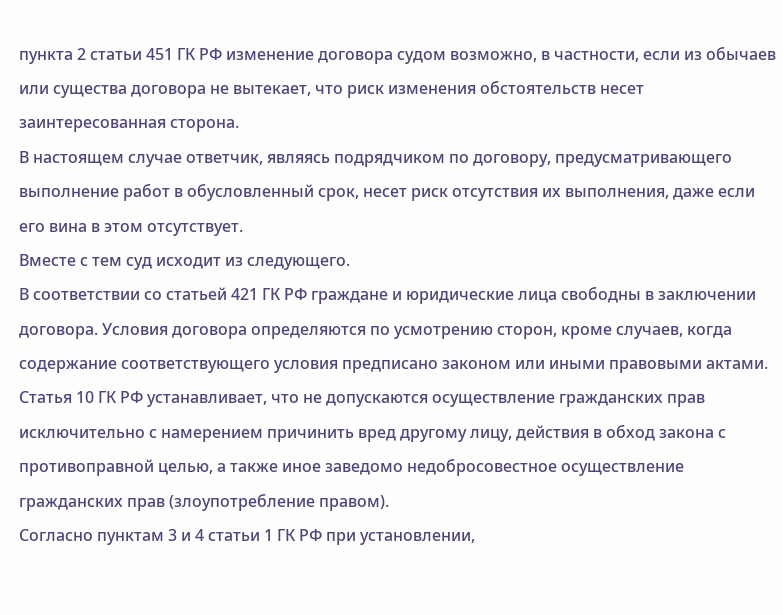пункта 2 статьи 451 ГК РФ изменение договора судом возможно, в частности, если из обычаев или существа договора не вытекает, что риск изменения обстоятельств несет заинтересованная сторона.
В настоящем случае ответчик, являясь подрядчиком по договору, предусматривающего выполнение работ в обусловленный срок, несет риск отсутствия их выполнения, даже если его вина в этом отсутствует.
Вместе с тем суд исходит из следующего.
В соответствии со статьей 421 ГК РФ граждане и юридические лица свободны в заключении договора. Условия договора определяются по усмотрению сторон, кроме случаев, когда содержание соответствующего условия предписано законом или иными правовыми актами.
Статья 10 ГК РФ устанавливает, что не допускаются осуществление гражданских прав исключительно с намерением причинить вред другому лицу, действия в обход закона с противоправной целью, а также иное заведомо недобросовестное осуществление гражданских прав (злоупотребление правом).
Согласно пунктам 3 и 4 статьи 1 ГК РФ при установлении,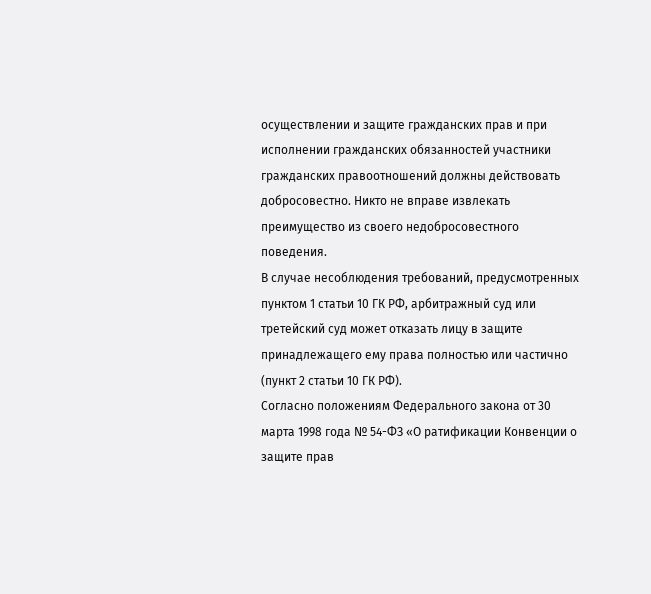осуществлении и защите гражданских прав и при исполнении гражданских обязанностей участники гражданских правоотношений должны действовать добросовестно. Никто не вправе извлекать преимущество из своего недобросовестного поведения.
В случае несоблюдения требований, предусмотренных пунктом 1 статьи 10 ГК РФ, арбитражный суд или третейский суд может отказать лицу в защите принадлежащего ему права полностью или частично (пункт 2 статьи 10 ГК РФ).
Согласно положениям Федерального закона от 30 марта 1998 года № 54-ФЗ «О ратификации Конвенции о защите прав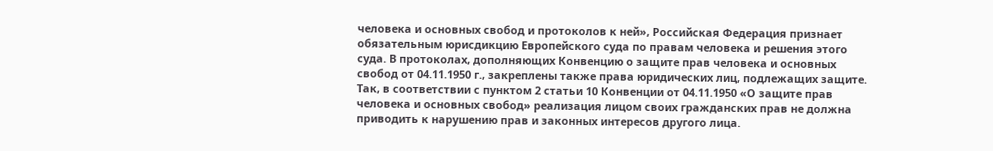человека и основных свобод и протоколов к ней», Российская Федерация признает обязательным юрисдикцию Европейского суда по правам человека и решения этого суда. В протоколах, дополняющих Конвенцию о защите прав человека и основных свобод от 04.11.1950 г., закреплены также права юридических лиц, подлежащих защите.
Так, в соответствии с пунктом 2 статьи 10 Конвенции от 04.11.1950 «О защите прав человека и основных свобод» реализация лицом своих гражданских прав не должна приводить к нарушению прав и законных интересов другого лица.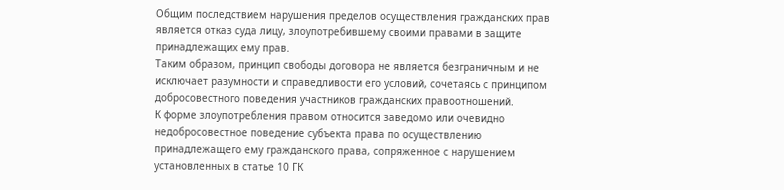Общим последствием нарушения пределов осуществления гражданских прав является отказ суда лицу, злоупотребившему своими правами в защите принадлежащих ему прав.
Таким образом, принцип свободы договора не является безграничным и не исключает разумности и справедливости его условий, сочетаясь с принципом добросовестного поведения участников гражданских правоотношений.
К форме злоупотребления правом относится заведомо или очевидно недобросовестное поведение субъекта права по осуществлению принадлежащего ему гражданского права, сопряженное с нарушением установленных в статье 10 ГК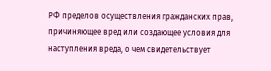РФ пределов осуществления гражданских прав, причиняющее вред или создающее условия для наступления вреда, о чем свидетельствует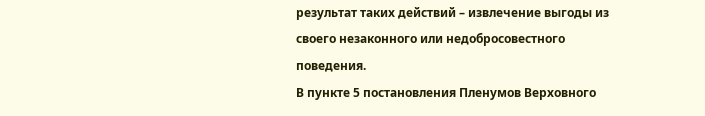результат таких действий – извлечение выгоды из своего незаконного или недобросовестного поведения.
В пункте 5 постановления Пленумов Верховного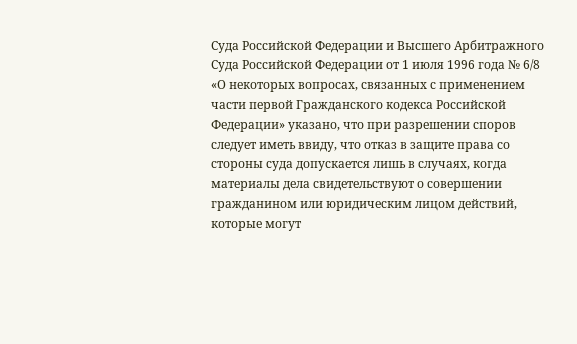Суда Российской Федерации и Высшего Арбитражного Суда Российской Федерации от 1 июля 1996 года № 6/8 «О некоторых вопросах, связанных с применением части первой Гражданского кодекса Российской Федерации» указано, что при разрешении споров следует иметь ввиду, что отказ в защите права со стороны суда допускается лишь в случаях, когда материалы дела свидетельствуют о совершении гражданином или юридическим лицом действий, которые могут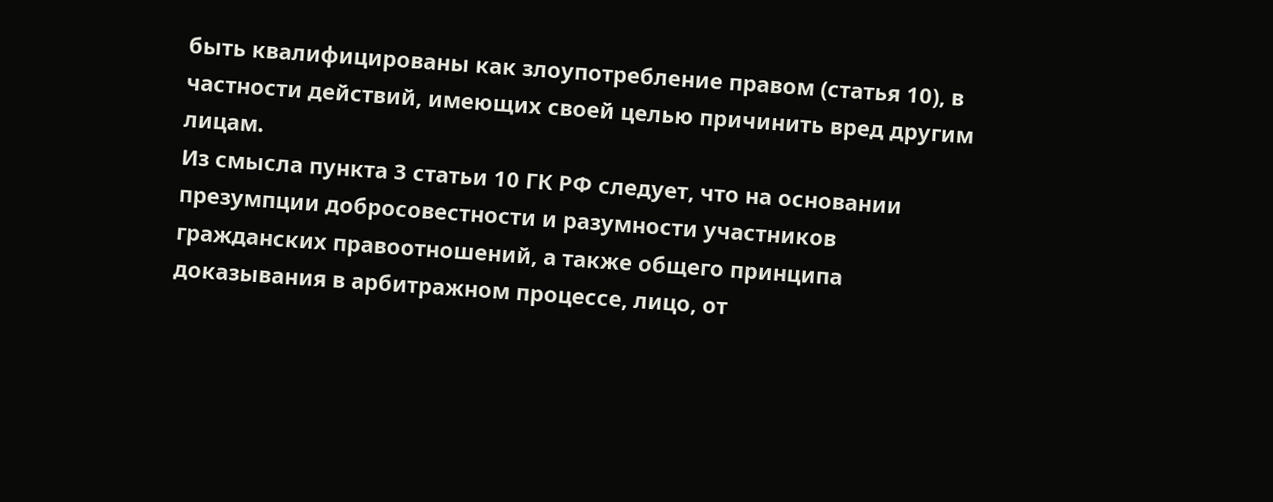быть квалифицированы как злоупотребление правом (статья 10), в частности действий, имеющих своей целью причинить вред другим лицам.
Из смысла пункта 3 статьи 10 ГК РФ следует, что на основании презумпции добросовестности и разумности участников гражданских правоотношений, а также общего принципа доказывания в арбитражном процессе, лицо, от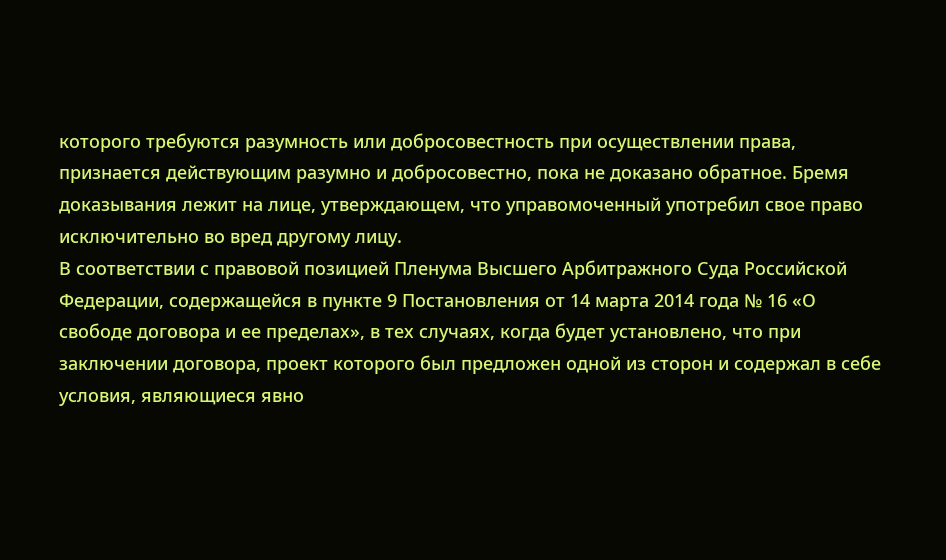которого требуются разумность или добросовестность при осуществлении права, признается действующим разумно и добросовестно, пока не доказано обратное. Бремя доказывания лежит на лице, утверждающем, что управомоченный употребил свое право исключительно во вред другому лицу.
В соответствии с правовой позицией Пленума Высшего Арбитражного Суда Российской Федерации, содержащейся в пункте 9 Постановления от 14 марта 2014 года № 16 «О свободе договора и ее пределах», в тех случаях, когда будет установлено, что при заключении договора, проект которого был предложен одной из сторон и содержал в себе условия, являющиеся явно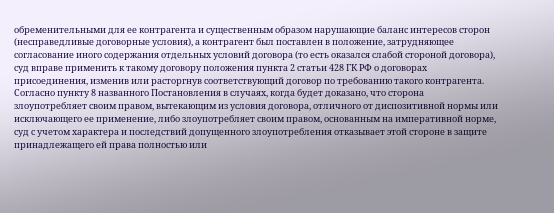обременительными для ее контрагента и существенным образом нарушающие баланс интересов сторон (несправедливые договорные условия), а контрагент был поставлен в положение, затрудняющее согласование иного содержания отдельных условий договора (то есть оказался слабой стороной договора), суд вправе применить к такому договору положения пункта 2 статьи 428 ГК РФ о договорах присоединения, изменив или расторгнув соответствующий договор по требованию такого контрагента.
Согласно пункту 8 названного Постановления в случаях, когда будет доказано, что сторона злоупотребляет своим правом, вытекающим из условия договора, отличного от диспозитивной нормы или исключающего ее применение, либо злоупотребляет своим правом, основанным на императивной норме, суд с учетом характера и последствий допущенного злоупотребления отказывает этой стороне в защите принадлежащего ей права полностью или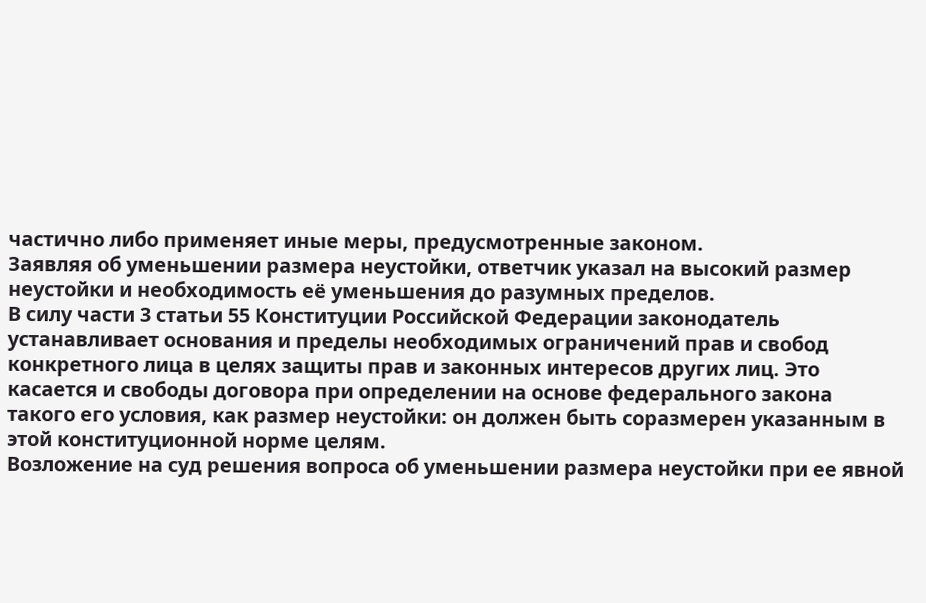частично либо применяет иные меры, предусмотренные законом.
Заявляя об уменьшении размера неустойки, ответчик указал на высокий размер неустойки и необходимость её уменьшения до разумных пределов.
В силу части 3 статьи 55 Конституции Российской Федерации законодатель устанавливает основания и пределы необходимых ограничений прав и свобод конкретного лица в целях защиты прав и законных интересов других лиц. Это касается и свободы договора при определении на основе федерального закона такого его условия, как размер неустойки: он должен быть соразмерен указанным в этой конституционной норме целям.
Возложение на суд решения вопроса об уменьшении размера неустойки при ее явной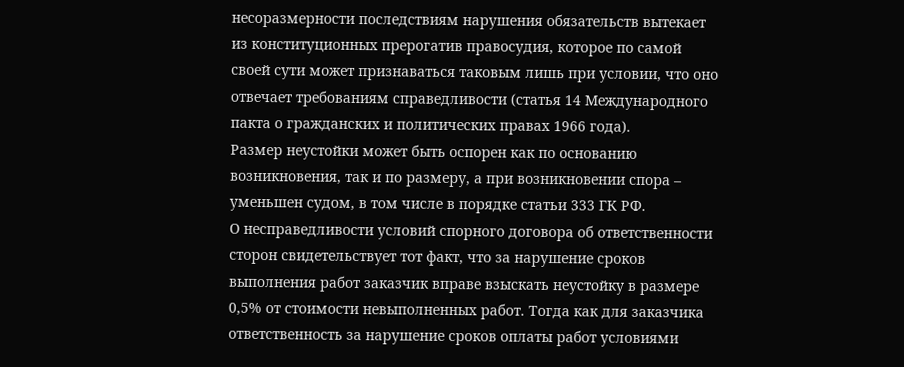несоразмерности последствиям нарушения обязательств вытекает из конституционных прерогатив правосудия, которое по самой своей сути может признаваться таковым лишь при условии, что оно отвечает требованиям справедливости (статья 14 Международного пакта о гражданских и политических правах 1966 года).
Размер неустойки может быть оспорен как по основанию возникновения, так и по размеру, а при возникновении спора – уменьшен судом, в том числе в порядке статьи 333 ГК РФ.
О несправедливости условий спорного договора об ответственности сторон свидетельствует тот факт, что за нарушение сроков выполнения работ заказчик вправе взыскать неустойку в размере 0,5% от стоимости невыполненных работ. Тогда как для заказчика ответственность за нарушение сроков оплаты работ условиями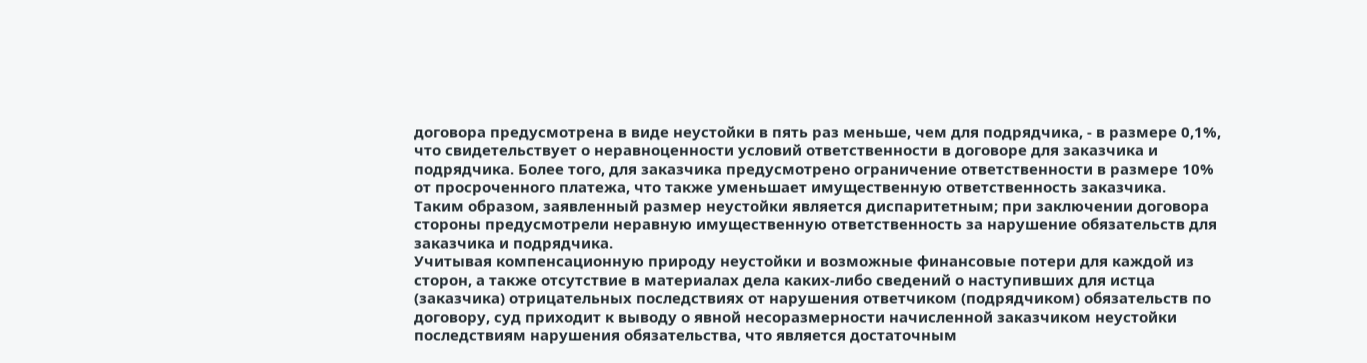договора предусмотрена в виде неустойки в пять раз меньше, чем для подрядчика, - в размере 0,1%, что свидетельствует о неравноценности условий ответственности в договоре для заказчика и подрядчика. Более того, для заказчика предусмотрено ограничение ответственности в размере 10% от просроченного платежа, что также уменьшает имущественную ответственность заказчика.
Таким образом, заявленный размер неустойки является диспаритетным; при заключении договора стороны предусмотрели неравную имущественную ответственность за нарушение обязательств для заказчика и подрядчика.
Учитывая компенсационную природу неустойки и возможные финансовые потери для каждой из сторон, а также отсутствие в материалах дела каких-либо сведений о наступивших для истца (заказчика) отрицательных последствиях от нарушения ответчиком (подрядчиком) обязательств по договору, суд приходит к выводу о явной несоразмерности начисленной заказчиком неустойки последствиям нарушения обязательства, что является достаточным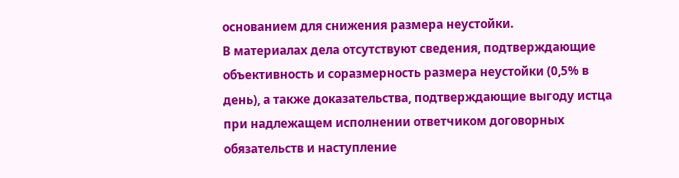основанием для снижения размера неустойки.
В материалах дела отсутствуют сведения, подтверждающие объективность и соразмерность размера неустойки (0,5% в день), а также доказательства, подтверждающие выгоду истца при надлежащем исполнении ответчиком договорных обязательств и наступление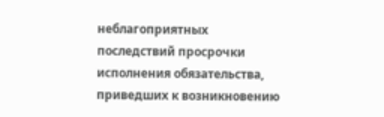неблагоприятных последствий просрочки исполнения обязательства, приведших к возникновению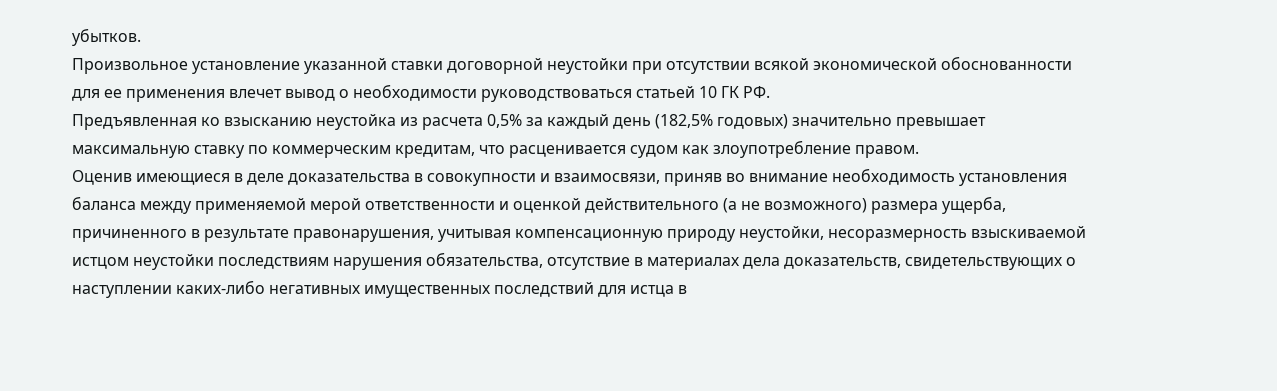убытков.
Произвольное установление указанной ставки договорной неустойки при отсутствии всякой экономической обоснованности для ее применения влечет вывод о необходимости руководствоваться статьей 10 ГК РФ.
Предъявленная ко взысканию неустойка из расчета 0,5% за каждый день (182,5% годовых) значительно превышает максимальную ставку по коммерческим кредитам, что расценивается судом как злоупотребление правом.
Оценив имеющиеся в деле доказательства в совокупности и взаимосвязи, приняв во внимание необходимость установления баланса между применяемой мерой ответственности и оценкой действительного (а не возможного) размера ущерба, причиненного в результате правонарушения, учитывая компенсационную природу неустойки, несоразмерность взыскиваемой истцом неустойки последствиям нарушения обязательства, отсутствие в материалах дела доказательств, свидетельствующих о наступлении каких-либо негативных имущественных последствий для истца в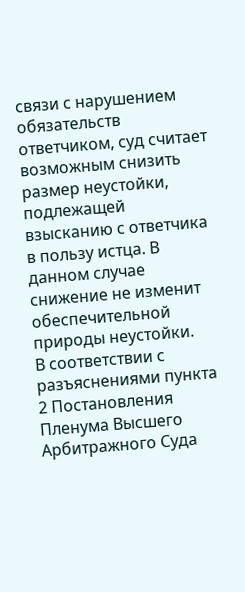связи с нарушением обязательств ответчиком, суд считает возможным снизить размер неустойки, подлежащей взысканию с ответчика в пользу истца. В данном случае снижение не изменит обеспечительной природы неустойки.
В соответствии с разъяснениями пункта 2 Постановления Пленума Высшего Арбитражного Суда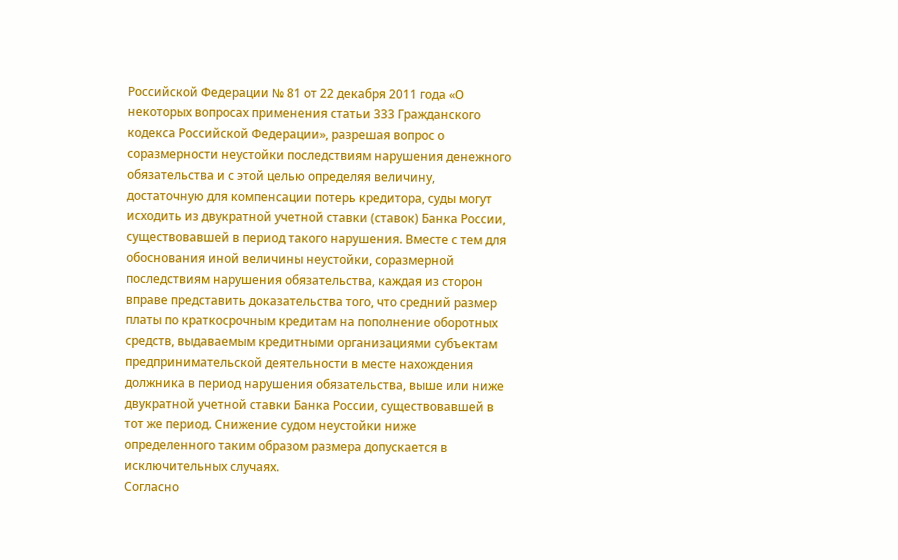Российской Федерации № 81 от 22 декабря 2011 года «О некоторых вопросах применения статьи 333 Гражданского кодекса Российской Федерации», разрешая вопрос о соразмерности неустойки последствиям нарушения денежного обязательства и с этой целью определяя величину, достаточную для компенсации потерь кредитора, суды могут исходить из двукратной учетной ставки (ставок) Банка России, существовавшей в период такого нарушения. Вместе с тем для обоснования иной величины неустойки, соразмерной последствиям нарушения обязательства, каждая из сторон вправе представить доказательства того, что средний размер платы по краткосрочным кредитам на пополнение оборотных средств, выдаваемым кредитными организациями субъектам предпринимательской деятельности в месте нахождения должника в период нарушения обязательства, выше или ниже двукратной учетной ставки Банка России, существовавшей в тот же период. Снижение судом неустойки ниже определенного таким образом размера допускается в исключительных случаях.
Согласно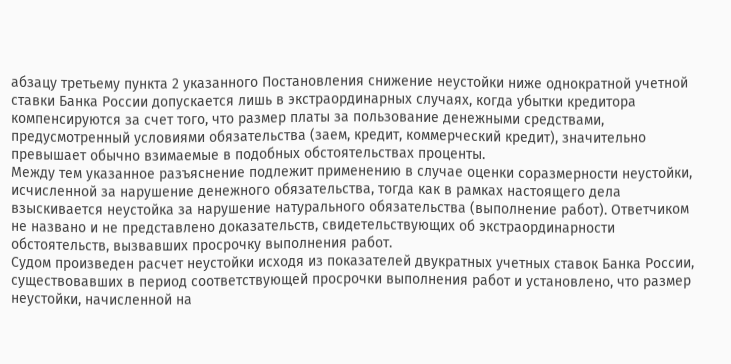абзацу третьему пункта 2 указанного Постановления снижение неустойки ниже однократной учетной ставки Банка России допускается лишь в экстраординарных случаях, когда убытки кредитора компенсируются за счет того, что размер платы за пользование денежными средствами, предусмотренный условиями обязательства (заем, кредит, коммерческий кредит), значительно превышает обычно взимаемые в подобных обстоятельствах проценты.
Между тем указанное разъяснение подлежит применению в случае оценки соразмерности неустойки, исчисленной за нарушение денежного обязательства, тогда как в рамках настоящего дела взыскивается неустойка за нарушение натурального обязательства (выполнение работ). Ответчиком не названо и не представлено доказательств, свидетельствующих об экстраординарности обстоятельств, вызвавших просрочку выполнения работ.
Судом произведен расчет неустойки исходя из показателей двукратных учетных ставок Банка России, существовавших в период соответствующей просрочки выполнения работ и установлено, что размер неустойки, начисленной на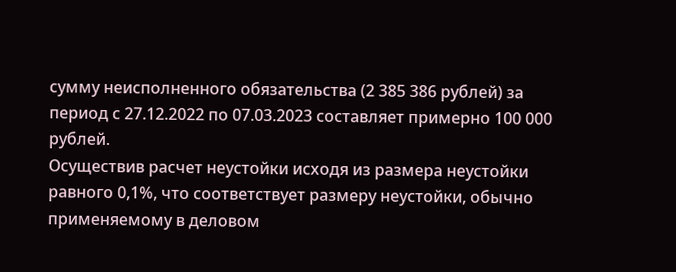сумму неисполненного обязательства (2 385 386 рублей) за период с 27.12.2022 по 07.03.2023 составляет примерно 100 000 рублей.
Осуществив расчет неустойки исходя из размера неустойки равного 0,1%, что соответствует размеру неустойки, обычно применяемому в деловом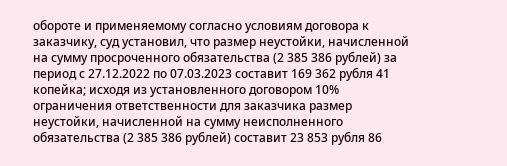обороте и применяемому согласно условиям договора к заказчику, суд установил, что размер неустойки, начисленной на сумму просроченного обязательства (2 385 386 рублей) за период с 27.12.2022 по 07.03.2023 составит 169 362 рубля 41 копейка; исходя из установленного договором 10% ограничения ответственности для заказчика размер неустойки, начисленной на сумму неисполненного обязательства (2 385 386 рублей) составит 23 853 рубля 86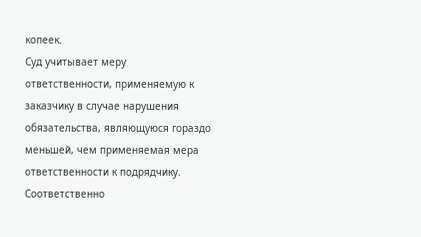копеек.
Суд учитывает меру ответственности, применяемую к заказчику в случае нарушения обязательства, являющуюся гораздо меньшей, чем применяемая мера ответственности к подрядчику. Соответственно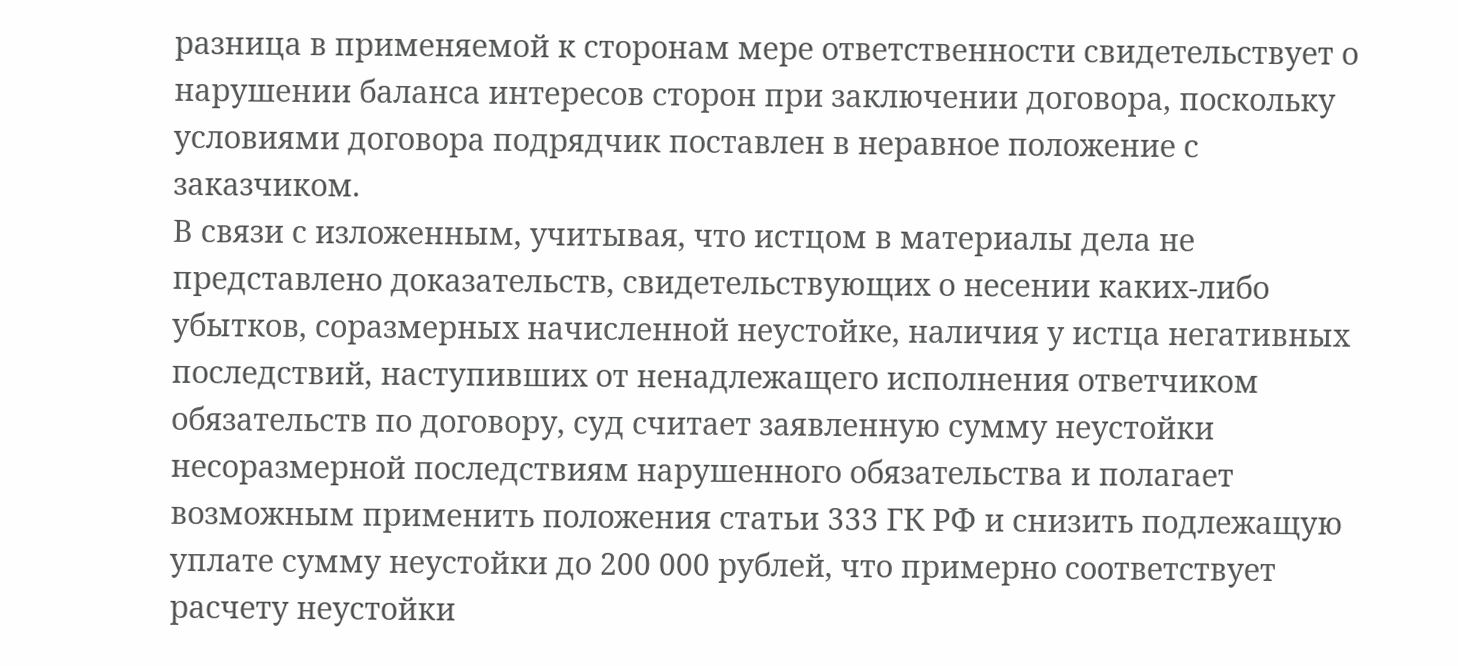разница в применяемой к сторонам мере ответственности свидетельствует о нарушении баланса интересов сторон при заключении договора, поскольку условиями договора подрядчик поставлен в неравное положение с заказчиком.
В связи с изложенным, учитывая, что истцом в материалы дела не представлено доказательств, свидетельствующих о несении каких-либо убытков, соразмерных начисленной неустойке, наличия у истца негативных последствий, наступивших от ненадлежащего исполнения ответчиком обязательств по договору, суд считает заявленную сумму неустойки несоразмерной последствиям нарушенного обязательства и полагает возможным применить положения статьи 333 ГК РФ и снизить подлежащую уплате сумму неустойки до 200 000 рублей, что примерно соответствует расчету неустойки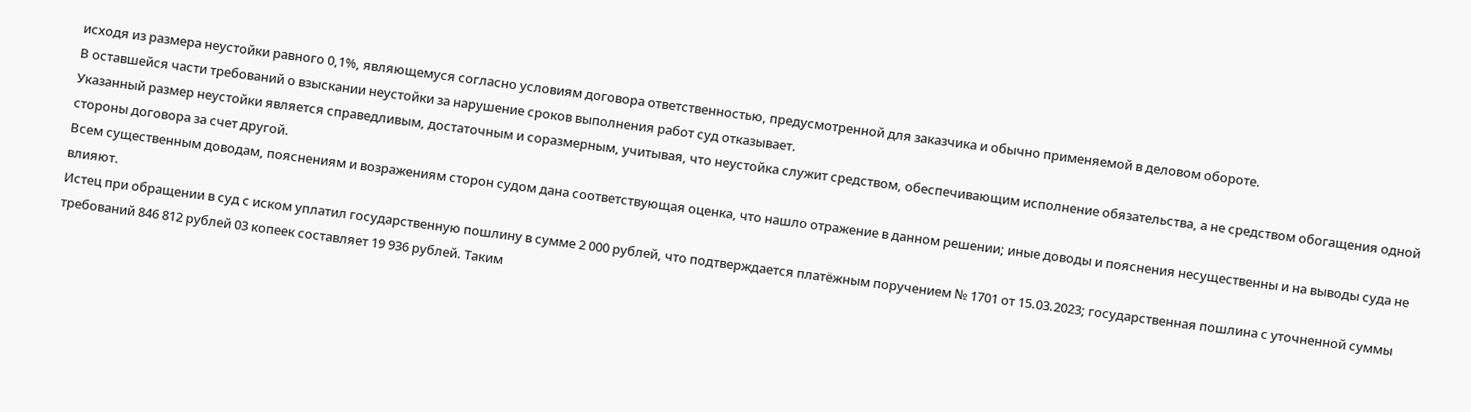исходя из размера неустойки равного 0,1%, являющемуся согласно условиям договора ответственностью, предусмотренной для заказчика и обычно применяемой в деловом обороте.
В оставшейся части требований о взыскании неустойки за нарушение сроков выполнения работ суд отказывает.
Указанный размер неустойки является справедливым, достаточным и соразмерным, учитывая, что неустойка служит средством, обеспечивающим исполнение обязательства, а не средством обогащения одной стороны договора за счет другой.
Всем существенным доводам, пояснениям и возражениям сторон судом дана соответствующая оценка, что нашло отражение в данном решении; иные доводы и пояснения несущественны и на выводы суда не влияют.
Истец при обращении в суд с иском уплатил государственную пошлину в сумме 2 000 рублей, что подтверждается платёжным поручением № 1701 от 15.03.2023; государственная пошлина с уточненной суммы требований 846 812 рублей 03 копеек составляет 19 936 рублей. Таким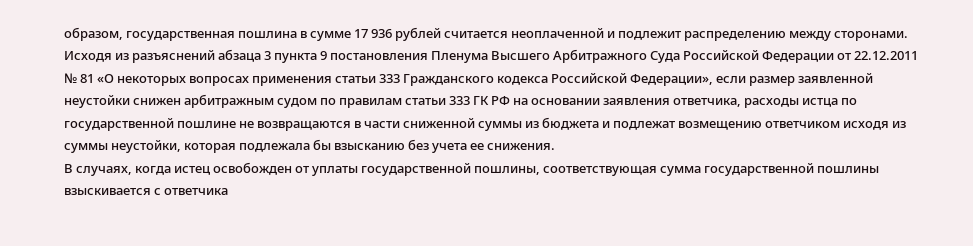образом, государственная пошлина в сумме 17 936 рублей считается неоплаченной и подлежит распределению между сторонами.
Исходя из разъяснений абзаца 3 пункта 9 постановления Пленума Высшего Арбитражного Суда Российской Федерации от 22.12.2011 № 81 «О некоторых вопросах применения статьи 333 Гражданского кодекса Российской Федерации», если размер заявленной неустойки снижен арбитражным судом по правилам статьи 333 ГК РФ на основании заявления ответчика, расходы истца по государственной пошлине не возвращаются в части сниженной суммы из бюджета и подлежат возмещению ответчиком исходя из суммы неустойки, которая подлежала бы взысканию без учета ее снижения.
В случаях, когда истец освобожден от уплаты государственной пошлины, соответствующая сумма государственной пошлины взыскивается с ответчика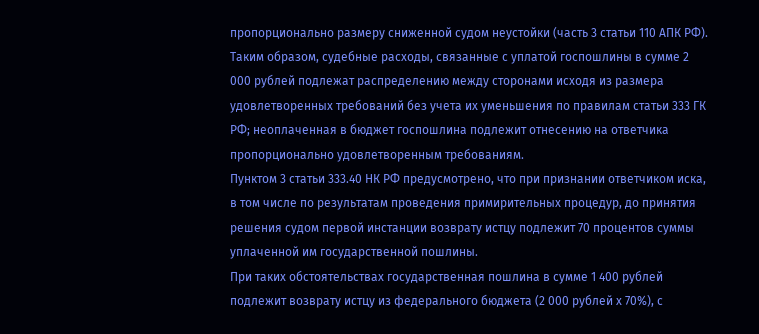пропорционально размеру сниженной судом неустойки (часть 3 статьи 110 АПК РФ).
Таким образом, судебные расходы, связанные с уплатой госпошлины в сумме 2 000 рублей подлежат распределению между сторонами исходя из размера удовлетворенных требований без учета их уменьшения по правилам статьи 333 ГК РФ; неоплаченная в бюджет госпошлина подлежит отнесению на ответчика пропорционально удовлетворенным требованиям.
Пунктом 3 статьи 333.40 НК РФ предусмотрено, что при признании ответчиком иска, в том числе по результатам проведения примирительных процедур, до принятия решения судом первой инстанции возврату истцу подлежит 70 процентов суммы уплаченной им государственной пошлины.
При таких обстоятельствах государственная пошлина в сумме 1 400 рублей подлежит возврату истцу из федерального бюджета (2 000 рублей х 70%), с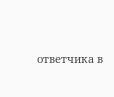ответчика в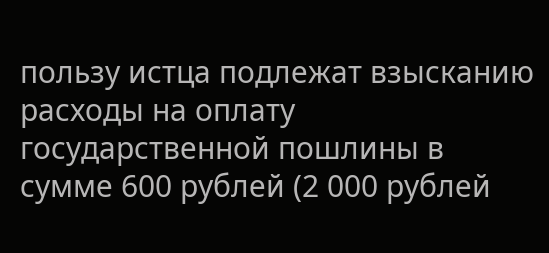пользу истца подлежат взысканию расходы на оплату государственной пошлины в сумме 600 рублей (2 000 рублей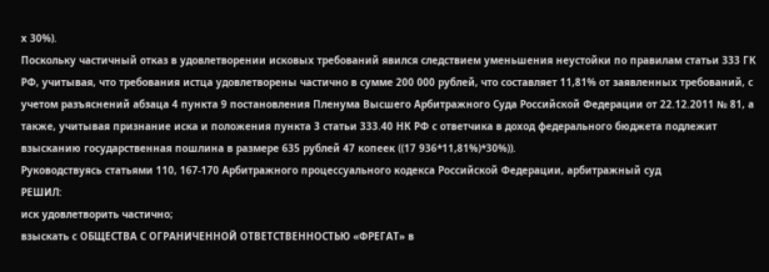х 30%).
Поскольку частичный отказ в удовлетворении исковых требований явился следствием уменьшения неустойки по правилам статьи 333 ГК РФ, учитывая, что требования истца удовлетворены частично в сумме 200 000 рублей, что составляет 11,81% от заявленных требований, с учетом разъяснений абзаца 4 пункта 9 постановления Пленума Высшего Арбитражного Суда Российской Федерации от 22.12.2011 № 81, а также, учитывая признание иска и положения пункта 3 статьи 333.40 НК РФ с ответчика в доход федерального бюджета подлежит взысканию государственная пошлина в размере 635 рублей 47 копеек ((17 936*11,81%)*30%)).
Руководствуясь статьями 110, 167-170 Арбитражного процессуального кодекса Российской Федерации, арбитражный суд
РЕШИЛ:
иск удовлетворить частично;
взыскать с ОБЩЕСТВА С ОГРАНИЧЕННОЙ ОТВЕТСТВЕННОСТЬЮ «ФРЕГАТ» в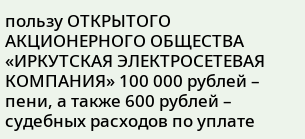пользу ОТКРЫТОГО АКЦИОНЕРНОГО ОБЩЕСТВА «ИРКУТСКАЯ ЭЛЕКТРОСЕТЕВАЯ КОМПАНИЯ» 100 000 рублей – пени, а также 600 рублей – судебных расходов по уплате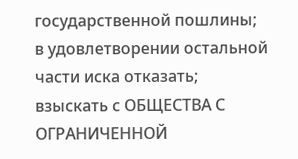государственной пошлины;
в удовлетворении остальной части иска отказать;
взыскать с ОБЩЕСТВА С ОГРАНИЧЕННОЙ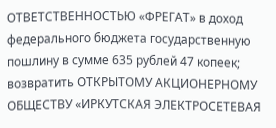ОТВЕТСТВЕННОСТЬЮ «ФРЕГАТ» в доход федерального бюджета государственную пошлину в сумме 635 рублей 47 копеек;
возвратить ОТКРЫТОМУ АКЦИОНЕРНОМУ ОБЩЕСТВУ «ИРКУТСКАЯ ЭЛЕКТРОСЕТЕВАЯ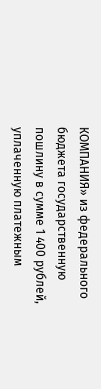КОМПАНИЯ» из федерального бюджета государственную пошлину в сумме 1 400 рублей, уплаченную платежным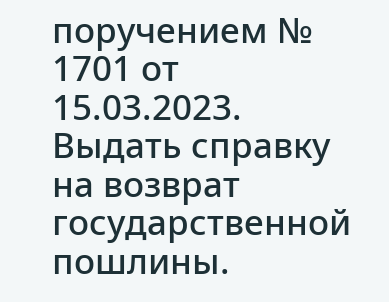поручением № 1701 от 15.03.2023. Выдать справку на возврат государственной пошлины.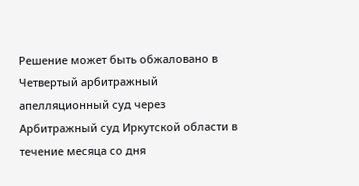Решение может быть обжаловано в Четвертый арбитражный апелляционный суд через Арбитражный суд Иркутской области в течение месяца со дня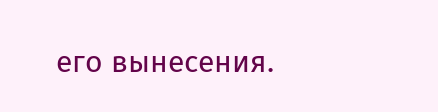его вынесения.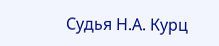Судья Н.А. Курц